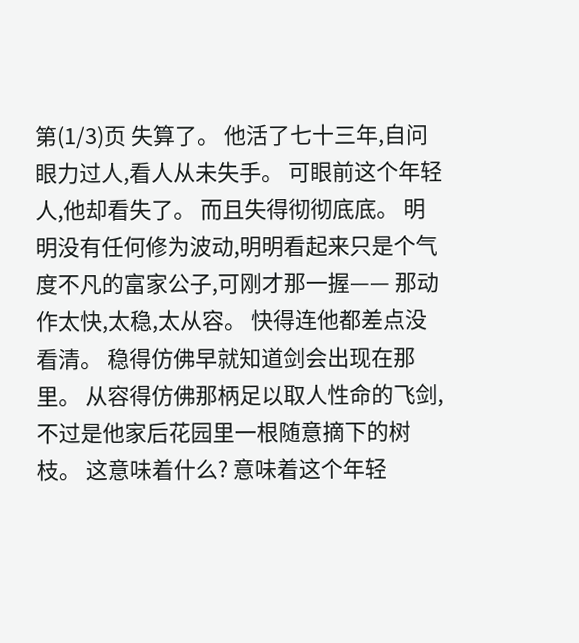第(1/3)页 失算了。 他活了七十三年,自问眼力过人,看人从未失手。 可眼前这个年轻人,他却看失了。 而且失得彻彻底底。 明明没有任何修为波动,明明看起来只是个气度不凡的富家公子,可刚才那一握—— 那动作太快,太稳,太从容。 快得连他都差点没看清。 稳得仿佛早就知道剑会出现在那里。 从容得仿佛那柄足以取人性命的飞剑,不过是他家后花园里一根随意摘下的树枝。 这意味着什么? 意味着这个年轻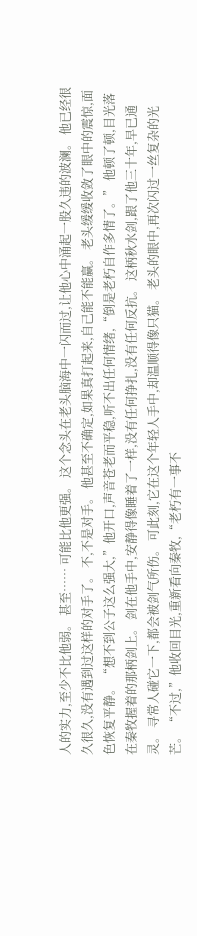人的实力,至少不比他弱。 甚至…… 可能比他更强。 这个念头在老头脑海中一闪而过,让他心中涌起一股久违的波澜。 他已经很久很久,没有遇到过这样的对手了。 不,不是对手。 他甚至不确定,如果真打起来,自己能不能赢。 老头缓缓收敛了眼中的震惊,面色恢复平静。 “想不到公子这么强大,”他开口,声音苍老而平稳,听不出任何情绪,“倒是老朽自作多情了。” 他顿了顿,目光落在秦牧握着的那柄剑上。 剑在他手中,安静得像睡着了一样,没有任何挣扎,没有任何反抗。 这柄秋水剑,跟了他三十年,早已通灵。 寻常人碰它一下,都会被剑气所伤。 可此刻,它在这个年轻人手中,却温顺得像只猫。 老头的眼中,再次闪过一丝复杂的光芒。 “不过,”他收回目光,重新看向秦牧,“老朽有一事不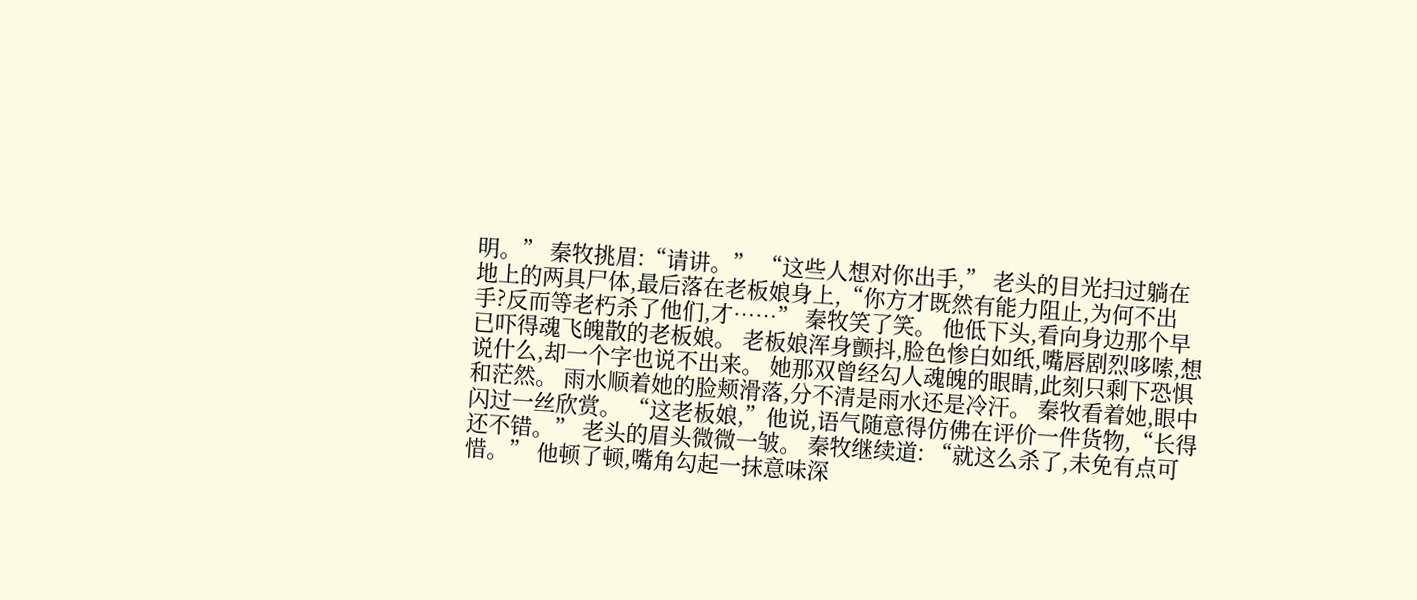明。” 秦牧挑眉:“请讲。” “这些人想对你出手,” 老头的目光扫过躺在地上的两具尸体,最后落在老板娘身上,“你方才既然有能力阻止,为何不出手?反而等老朽杀了他们,才……” 秦牧笑了笑。 他低下头,看向身边那个早已吓得魂飞魄散的老板娘。 老板娘浑身颤抖,脸色惨白如纸,嘴唇剧烈哆嗦,想说什么,却一个字也说不出来。 她那双曾经勾人魂魄的眼睛,此刻只剩下恐惧和茫然。 雨水顺着她的脸颊滑落,分不清是雨水还是冷汗。 秦牧看着她,眼中闪过一丝欣赏。 “这老板娘,”他说,语气随意得仿佛在评价一件货物,“长得还不错。” 老头的眉头微微一皱。 秦牧继续道: “就这么杀了,未免有点可惜。” 他顿了顿,嘴角勾起一抹意味深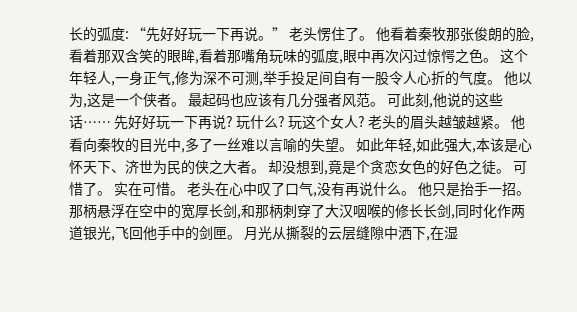长的弧度: “先好好玩一下再说。” 老头愣住了。 他看着秦牧那张俊朗的脸,看着那双含笑的眼眸,看着那嘴角玩味的弧度,眼中再次闪过惊愕之色。 这个年轻人,一身正气,修为深不可测,举手投足间自有一股令人心折的气度。 他以为,这是一个侠者。 最起码也应该有几分强者风范。 可此刻,他说的这些话…… 先好好玩一下再说? 玩什么? 玩这个女人? 老头的眉头越皱越紧。 他看向秦牧的目光中,多了一丝难以言喻的失望。 如此年轻,如此强大,本该是心怀天下、济世为民的侠之大者。 却没想到,竟是个贪恋女色的好色之徒。 可惜了。 实在可惜。 老头在心中叹了口气,没有再说什么。 他只是抬手一招。 那柄悬浮在空中的宽厚长剑,和那柄刺穿了大汉咽喉的修长长剑,同时化作两道银光,飞回他手中的剑匣。 月光从撕裂的云层缝隙中洒下,在湿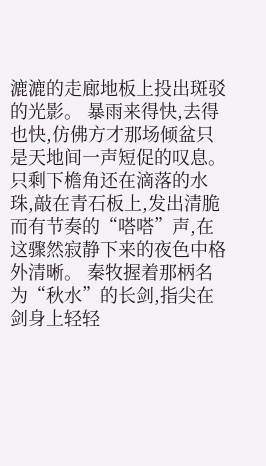漉漉的走廊地板上投出斑驳的光影。 暴雨来得快,去得也快,仿佛方才那场倾盆只是天地间一声短促的叹息。 只剩下檐角还在滴落的水珠,敲在青石板上,发出清脆而有节奏的“嗒嗒”声,在这骤然寂静下来的夜色中格外清晰。 秦牧握着那柄名为“秋水”的长剑,指尖在剑身上轻轻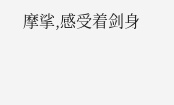摩挲,感受着剑身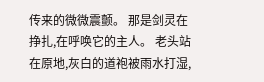传来的微微震颤。 那是剑灵在挣扎,在呼唤它的主人。 老头站在原地,灰白的道袍被雨水打湿,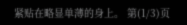紧贴在略显单薄的身上。 第(1/3)页